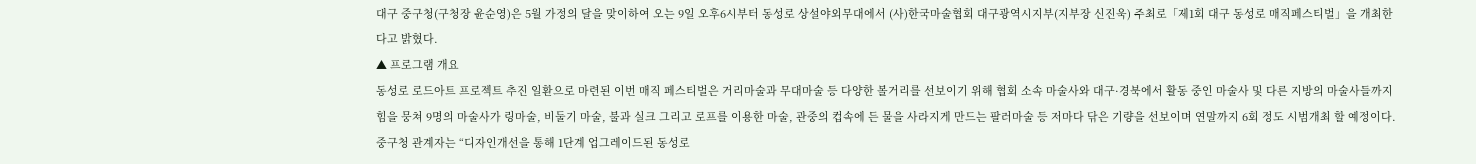대구 중구청(구청장 윤순영)은 5월 가정의 달을 맞이하여 오는 9일 오후6시부터 동성로 상설야외무대에서 (사)한국마술협회 대구광역시지부(지부장 신진욱) 주최로「제1회 대구 동성로 매직페스티벌」을 개최한다고 밝혔다.
▲ 프로그램 개요
동성로 로드아트 프로젝트 추진 일환으로 마련된 이번 매직 페스티벌은 거리마술과 무대마술 등 다양한 볼거리를 선보이기 위해 협회 소속 마술사와 대구·경북에서 활동 중인 마술사 및 다른 지방의 마술사들까지 힘을 뭉쳐 9명의 마술사가 링마술, 비둘기 마술, 불과 실크 그리고 로프를 이용한 마술, 관중의 컵속에 든 물을 사라지게 만드는 팔러마술 등 저마다 닦은 기량을 선보이며 연말까지 6회 정도 시범개최 할 예정이다.
중구청 관계자는 “디자인개선을 통해 1단계 업그레이드된 동성로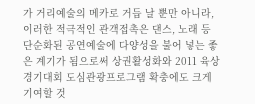가 거리예술의 메카로 거듭 날 뿐만 아니라, 이러한 적극적인 관객접촉은 댄스, 노래 등 단순화된 공연예술에 다양성을 불어 넣는 좋은 계기가 됨으로써 상권활성화와 2011 육상경기대회 도심관광프로그램 확충에도 크게 기여할 것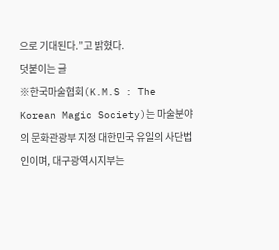으로 기대된다.”고 밝혔다.
덧붙이는 글
※한국마술협회(K.M.S : The Korean Magic Society)는 마술분야의 문화관광부 지정 대한민국 유일의 사단법인이며, 대구광역시지부는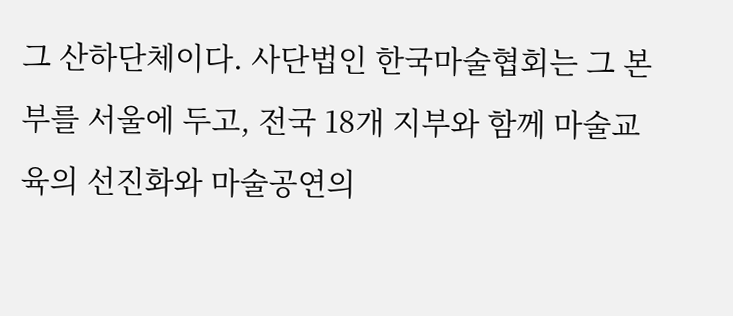그 산하단체이다. 사단법인 한국마술협회는 그 본부를 서울에 두고, 전국 18개 지부와 함께 마술교육의 선진화와 마술공연의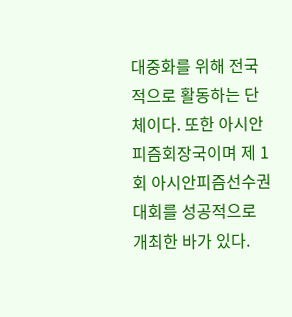대중화를 위해 전국적으로 활동하는 단체이다. 또한 아시안피즘회장국이며 제 1회 아시안피즘선수권대회를 성공적으로 개최한 바가 있다.